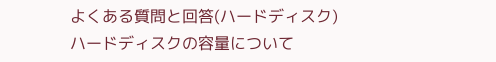よくある質問と回答(ハードディスク)
ハードディスクの容量について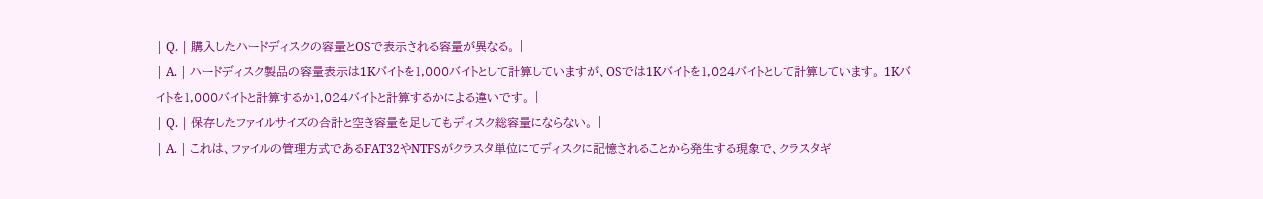| Q. | 購入したハードディスクの容量とOSで表示される容量が異なる。 |
| A. | ハードディスク製品の容量表示は1Kバイトを1,000バイトとして計算していますが、OSでは1Kバイトを1,024バイトとして計算しています。 1Kバイトを1,000バイトと計算するか1,024バイトと計算するかによる違いです。 |
| Q. | 保存したファイルサイズの合計と空き容量を足してもディスク総容量にならない。 |
| A. | これは、ファイルの管理方式であるFAT32やNTFSがクラスタ単位にてディスクに記憶されることから発生する現象で、クラスタギ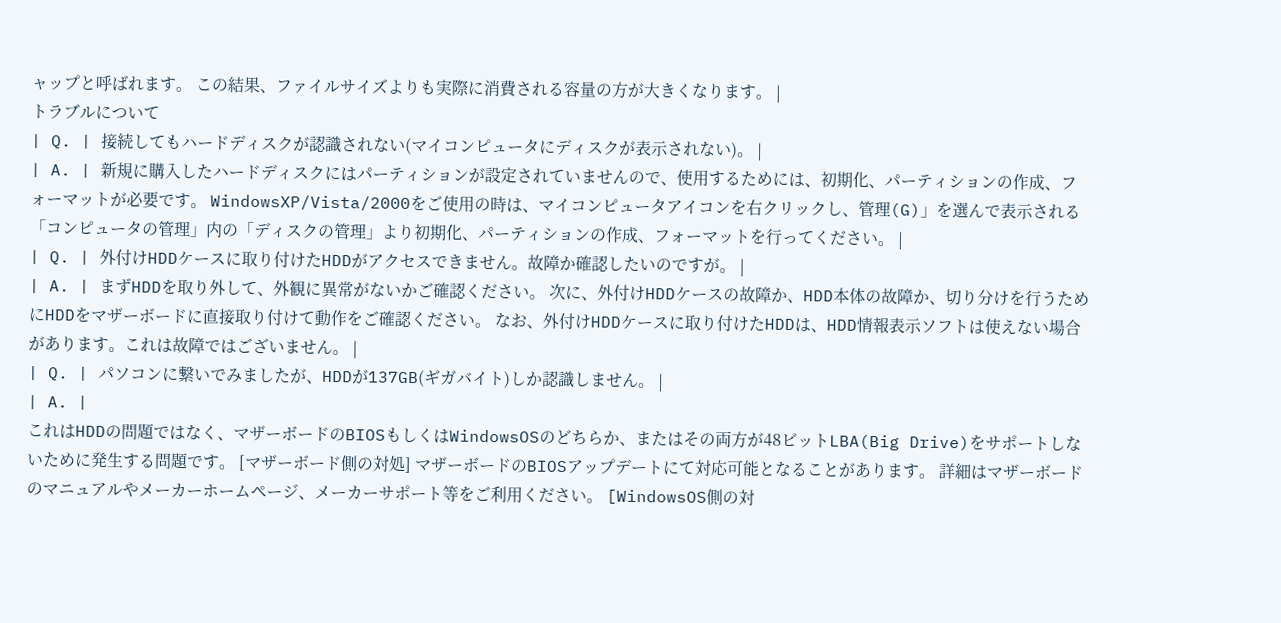ャップと呼ばれます。 この結果、ファイルサイズよりも実際に消費される容量の方が大きくなります。 |
トラブルについて
| Q. | 接続してもハードディスクが認識されない(マイコンピュータにディスクが表示されない)。 |
| A. | 新規に購入したハードディスクにはパーティションが設定されていませんので、使用するためには、初期化、パーティションの作成、フォーマットが必要です。 WindowsXP/Vista/2000をご使用の時は、マイコンピュータアイコンを右クリックし、管理(G)」を選んで表示される「コンピュータの管理」内の「ディスクの管理」より初期化、パーティションの作成、フォーマットを行ってください。 |
| Q. | 外付けHDDケースに取り付けたHDDがアクセスできません。故障か確認したいのですが。 |
| A. | まずHDDを取り外して、外観に異常がないかご確認ください。 次に、外付けHDDケースの故障か、HDD本体の故障か、切り分けを行うためにHDDをマザーボードに直接取り付けて動作をご確認ください。 なお、外付けHDDケースに取り付けたHDDは、HDD情報表示ソフトは使えない場合があります。これは故障ではございません。 |
| Q. | パソコンに繋いでみましたが、HDDが137GB(ギガバイト)しか認識しません。 |
| A. |
これはHDDの問題ではなく、マザーボードのBIOSもしくはWindowsOSのどちらか、またはその両方が48ビットLBA(Big Drive)をサポートしないために発生する問題です。 [マザーボード側の対処] マザーボードのBIOSアップデートにて対応可能となることがあります。 詳細はマザーボードのマニュアルやメーカーホームページ、メーカーサポート等をご利用ください。 [WindowsOS側の対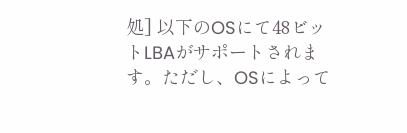処] 以下のOSにて48ビットLBAがサポートされます。ただし、OSによって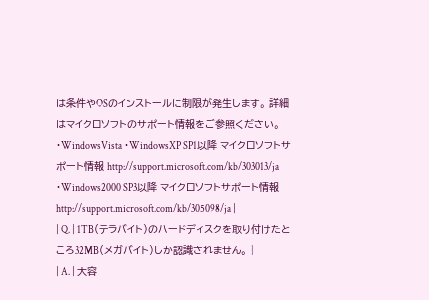は条件やOSのインストールに制限が発生します。 詳細はマイクロソフトのサポート情報をご参照ください。 ・WindowsVista ・WindowsXP SP1以降 マイクロソフトサポート情報 http://support.microsoft.com/kb/303013/ja ・Windows2000 SP3以降 マイクロソフトサポート情報 http://support.microsoft.com/kb/305098/ja |
| Q. | 1TB(テラバイト)のハードディスクを取り付けたところ32MB(メガバイト)しか認識されません。 |
| A. | 大容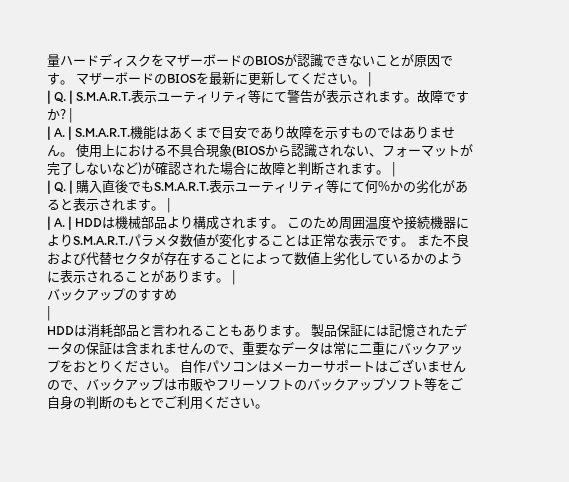量ハードディスクをマザーボードのBIOSが認識できないことが原因です。 マザーボードのBIOSを最新に更新してください。 |
| Q. | S.M.A.R.T.表示ユーティリティ等にて警告が表示されます。故障ですか? |
| A. | S.M.A.R.T.機能はあくまで目安であり故障を示すものではありません。 使用上における不具合現象(BIOSから認識されない、フォーマットが完了しないなど)が確認された場合に故障と判断されます。 |
| Q. | 購入直後でもS.M.A.R.T.表示ユーティリティ等にて何%かの劣化があると表示されます。 |
| A. | HDDは機械部品より構成されます。 このため周囲温度や接続機器によりS.M.A.R.T.パラメタ数値が変化することは正常な表示です。 また不良および代替セクタが存在することによって数値上劣化しているかのように表示されることがあります。 |
バックアップのすすめ
|
HDDは消耗部品と言われることもあります。 製品保証には記憶されたデータの保証は含まれませんので、重要なデータは常に二重にバックアップをおとりください。 自作パソコンはメーカーサポートはございませんので、バックアップは市販やフリーソフトのバックアップソフト等をご自身の判断のもとでご利用ください。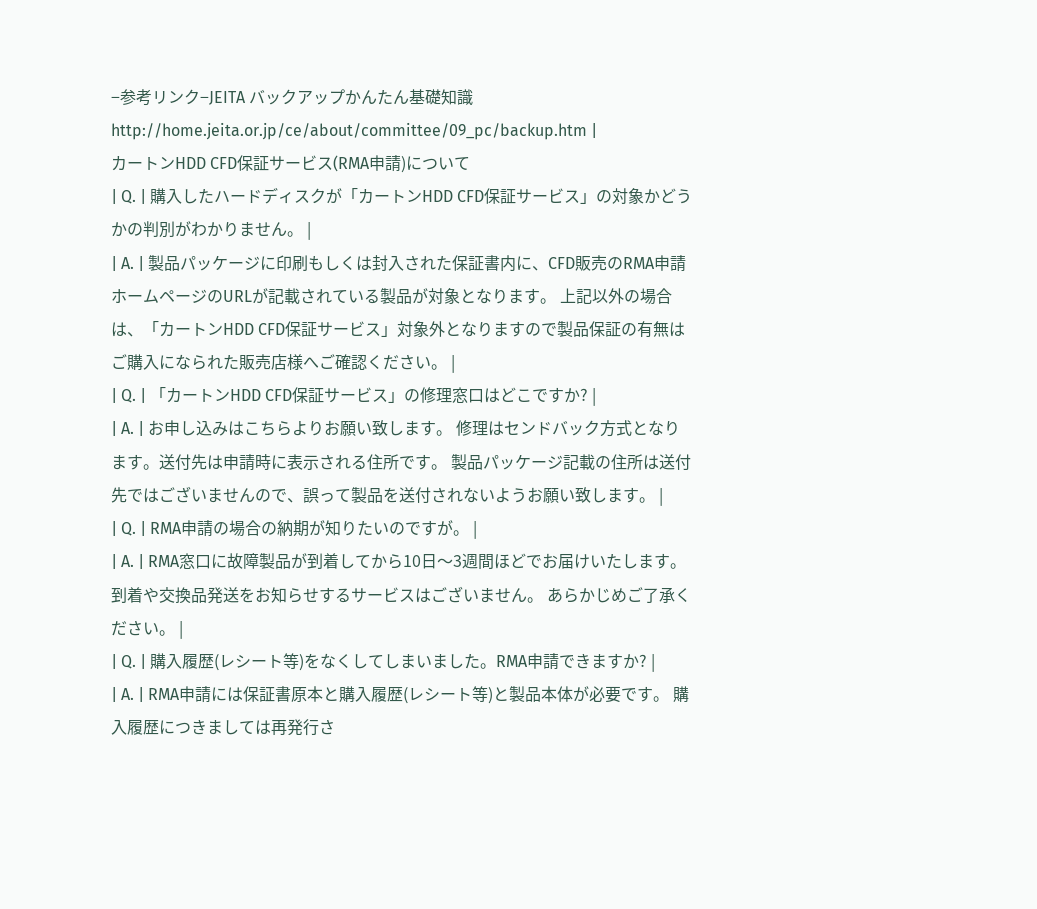−参考リンク−JEITA バックアップかんたん基礎知識 http://home.jeita.or.jp/ce/about/committee/09_pc/backup.htm |
カートンHDD CFD保証サービス(RMA申請)について
| Q. | 購入したハードディスクが「カートンHDD CFD保証サービス」の対象かどうかの判別がわかりません。 |
| A. | 製品パッケージに印刷もしくは封入された保証書内に、CFD販売のRMA申請ホームページのURLが記載されている製品が対象となります。 上記以外の場合は、「カートンHDD CFD保証サービス」対象外となりますので製品保証の有無はご購入になられた販売店様へご確認ください。 |
| Q. | 「カートンHDD CFD保証サービス」の修理窓口はどこですか? |
| A. | お申し込みはこちらよりお願い致します。 修理はセンドバック方式となります。送付先は申請時に表示される住所です。 製品パッケージ記載の住所は送付先ではございませんので、誤って製品を送付されないようお願い致します。 |
| Q. | RMA申請の場合の納期が知りたいのですが。 |
| A. | RMA窓口に故障製品が到着してから10日〜3週間ほどでお届けいたします。 到着や交換品発送をお知らせするサービスはございません。 あらかじめご了承ください。 |
| Q. | 購入履歴(レシート等)をなくしてしまいました。RMA申請できますか? |
| A. | RMA申請には保証書原本と購入履歴(レシート等)と製品本体が必要です。 購入履歴につきましては再発行さ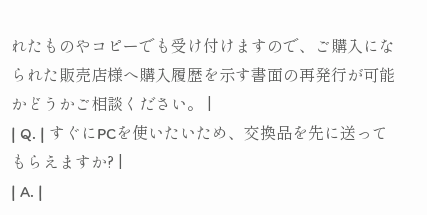れたものやコピーでも受け付けますので、ご購入になられた販売店様へ購入履歴を示す書面の再発行が可能かどうかご相談ください。 |
| Q. | すぐにPCを使いたいため、交換品を先に送ってもらえますか? |
| A. |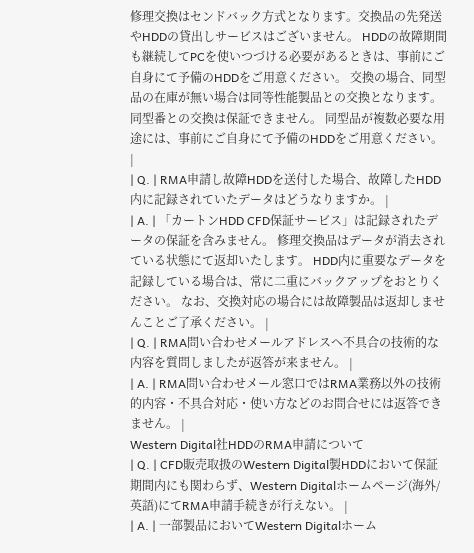修理交換はセンドバック方式となります。交換品の先発送やHDDの貸出しサービスはございません。 HDDの故障期間も継続してPCを使いつづける必要があるときは、事前にご自身にて予備のHDDをご用意ください。 交換の場合、同型品の在庫が無い場合は同等性能製品との交換となります。同型番との交換は保証できません。 同型品が複数必要な用途には、事前にご自身にて予備のHDDをご用意ください。 |
| Q. | RMA申請し故障HDDを送付した場合、故障したHDD内に記録されていたデータはどうなりますか。 |
| A. | 「カートンHDD CFD保証サービス」は記録されたデータの保証を含みません。 修理交換品はデータが消去されている状態にて返却いたします。 HDD内に重要なデータを記録している場合は、常に二重にバックアップをおとりください。 なお、交換対応の場合には故障製品は返却しませんことご了承ください。 |
| Q. | RMA問い合わせメールアドレスへ不具合の技術的な内容を質問しましたが返答が来ません。 |
| A. | RMA問い合わせメール窓口ではRMA業務以外の技術的内容・不具合対応・使い方などのお問合せには返答できません。 |
Western Digital社HDDのRMA申請について
| Q. | CFD販売取扱のWestern Digital製HDDにおいて保証期間内にも関わらず、Western Digitalホームページ(海外/英語)にてRMA申請手続きが行えない。 |
| A. | 一部製品においてWestern Digitalホーム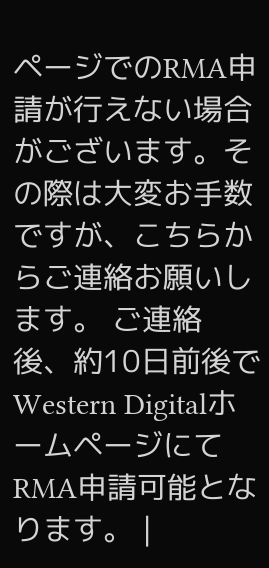ページでのRMA申請が行えない場合がございます。その際は大変お手数ですが、こちらからご連絡お願いします。 ご連絡後、約10日前後でWestern DigitalホームページにてRMA申請可能となります。 |